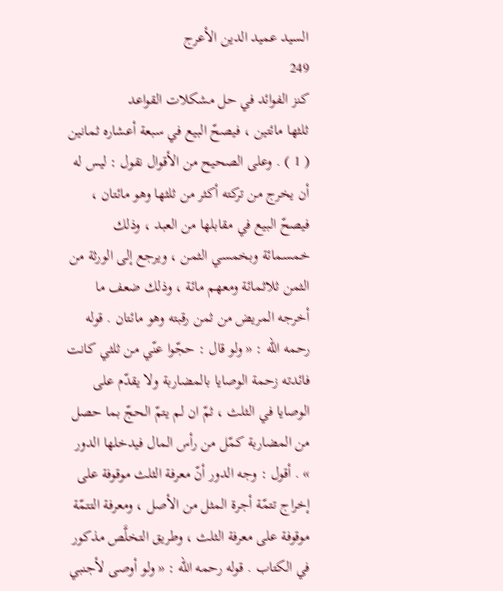السيد عميد الدين الأعرج
249
كنز الفوائد في حل مشكلات القواعد
ثلثها مائتين ، فيصحّ البيع في سبعة أعشاره ثمانين ( 1 ) . وعلى الصحيح من الأقوال نقول : ليس له أن يخرج من تركته أكثر من ثلثها وهو مائتان ، فيصحّ البيع في مقابلها من العبد ، وذلك خمسمائة وبخمسي الثمن ، ويرجع إلى الورثة من الثمن ثلاثمائة ومعهم مائة ، وذلك ضعف ما أخرجه المريض من ثمن رقبته وهو مائتان . قوله رحمه الله : « ولو قال : حجّوا عنّي من ثلثي كانت فائدته زحمة الوصايا بالمضاربة ولا يقدّم على الوصايا في الثلث ، ثمّ ان لم يتمّ الحجّ بما حصل من المضاربة كمّل من رأس المال فيدخلها الدور » . أقول : وجه الدور أنّ معرفة الثلث موقوفة على إخراج تتمّة أجرة المثل من الأصل ، ومعرفة التتمّة موقوفة على معرفة الثلث ، وطريق التخلَّص مذكور في الكتاب . قوله رحمه الله : « ولو أوصى لأجنبي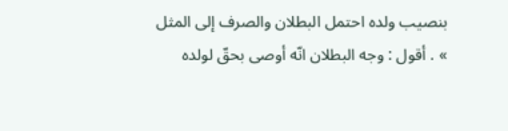بنصيب ولده احتمل البطلان والصرف إلى المثل » . أقول : وجه البطلان انّه أوصى بحقّ لولده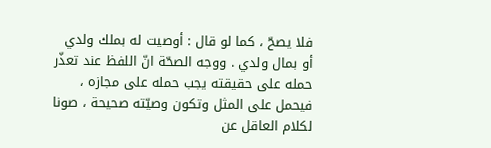فلا يصحّ ، كما لو قال : أوصيت له بملك ولدي أو بمال ولدي . ووجه الصحّة انّ اللفظ عند تعذّر حمله على حقيقته يجب حمله على مجازه ، فيحمل على المثل وتكون وصيّته صحيحة ، صونا لكلام العاقل عن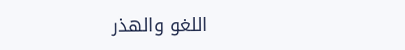اللغو والهذر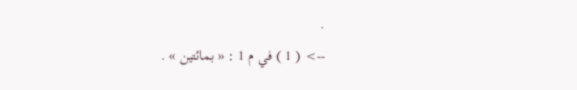.
--> ( 1 ) في م 1 : « بمائتين » .